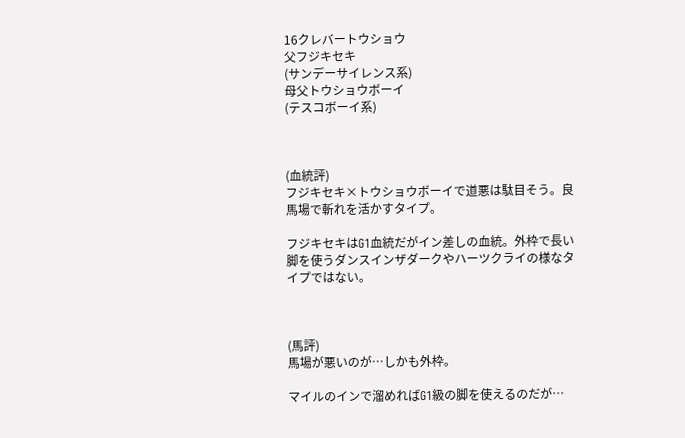16クレバートウショウ
父フジキセキ
(サンデーサイレンス系)
母父トウショウボーイ
(テスコボーイ系)



(血統評)
フジキセキ×トウショウボーイで道悪は駄目そう。良馬場で斬れを活かすタイプ。

フジキセキはG1血統だがイン差しの血統。外枠で長い脚を使うダンスインザダークやハーツクライの様なタイプではない。



(馬評)
馬場が悪いのが…しかも外枠。

マイルのインで溜めればG1級の脚を使えるのだが…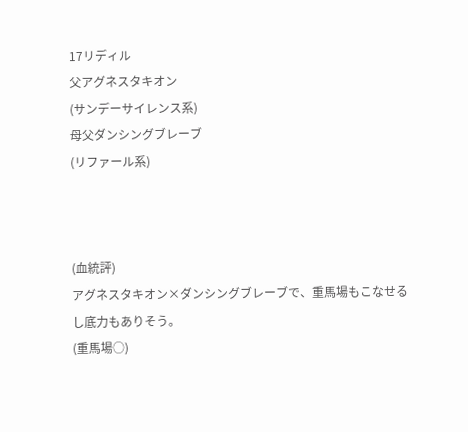17リディル
父アグネスタキオン
(サンデーサイレンス系)
母父ダンシングブレーブ
(リファール系)



(血統評)
アグネスタキオン×ダンシングブレーブで、重馬場もこなせるし底力もありそう。
(重馬場○)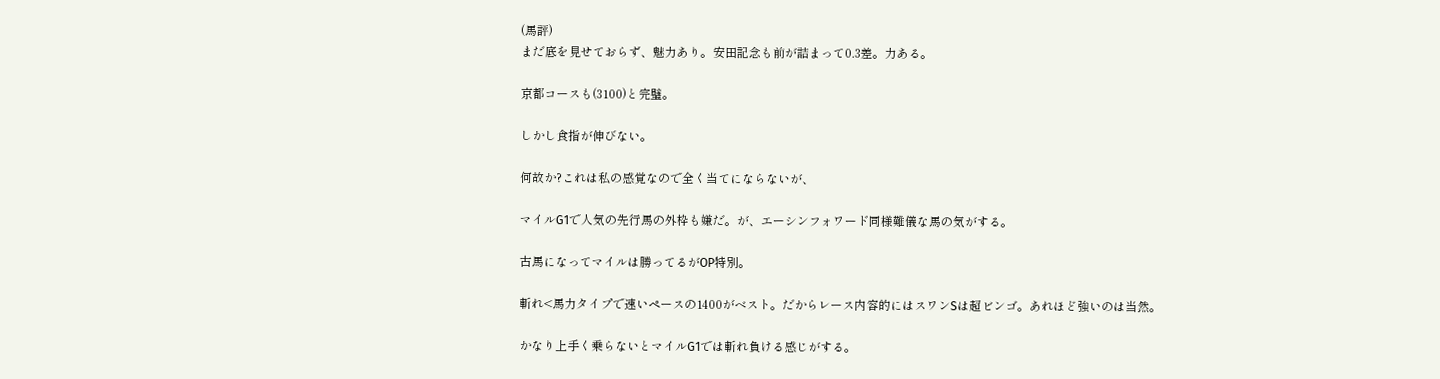(馬評)
まだ底を見せておらず、魅力あり。安田記念も前が詰まって0.3差。力ある。

京都コースも(3100)と完璧。

しかし食指が伸びない。

何故か?これは私の感覚なので全く当てにならないが、

マイルG1で人気の先行馬の外枠も嫌だ。が、エーシンフォワード同様難儀な馬の気がする。

古馬になってマイルは勝ってるがOP特別。

斬れ<馬力タイプで速いペースの1400がベスト。だからレース内容的にはスワンSは超ビンゴ。あれほど強いのは当然。

かなり上手く乗らないとマイルG1では斬れ負ける感じがする。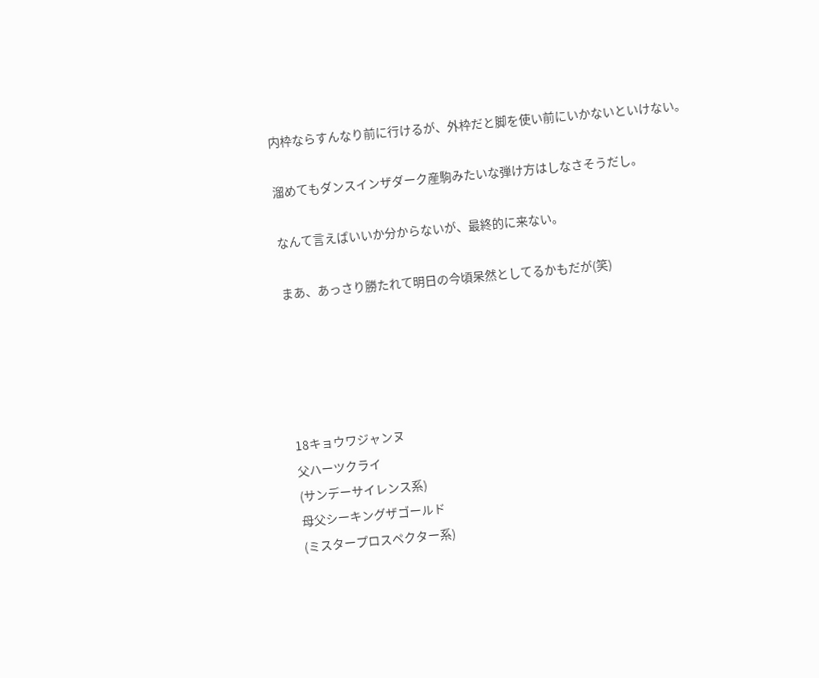内枠ならすんなり前に行けるが、外枠だと脚を使い前にいかないといけない。

溜めてもダンスインザダーク産駒みたいな弾け方はしなさそうだし。

なんて言えばいいか分からないが、最終的に来ない。

まあ、あっさり勝たれて明日の今頃呆然としてるかもだが(笑)





18キョウワジャンヌ
父ハーツクライ
(サンデーサイレンス系)
母父シーキングザゴールド
(ミスタープロスペクター系)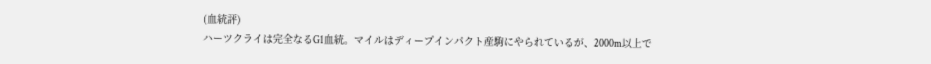(血統評)
ハーツクライは完全なるG1血統。マイルはディープインパクト産駒にやられているが、2000m以上で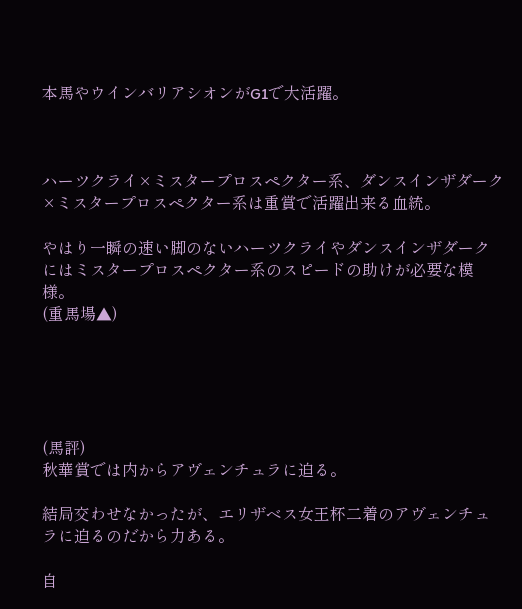本馬やウインバリアシオンがG1で大活躍。



ハーツクライ×ミスタープロスペクター系、ダンスインザダーク×ミスタープロスペクター系は重賞で活躍出来る血統。

やはり一瞬の速い脚のないハーツクライやダンスインザダークにはミスタープロスペクター系のスピードの助けが必要な模様。
(重馬場▲)





(馬評)
秋華賞では内からアヴェンチュラに迫る。

結局交わせなかったが、エリザベス女王杯二着のアヴェンチュラに迫るのだから力ある。

自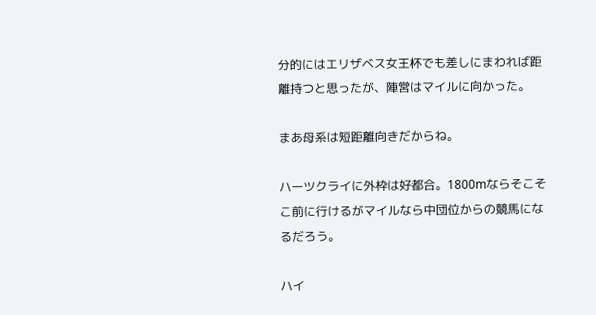分的にはエリザベス女王杯でも差しにまわれば距離持つと思ったが、陣営はマイルに向かった。

まあ母系は短距離向きだからね。

ハーツクライに外枠は好都合。1800mならそこそこ前に行けるがマイルなら中団位からの競馬になるだろう。

ハイ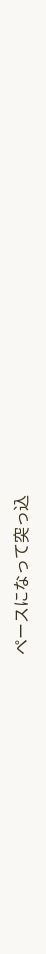ペースになって突っ込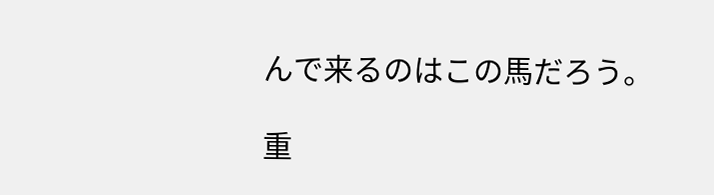んで来るのはこの馬だろう。

重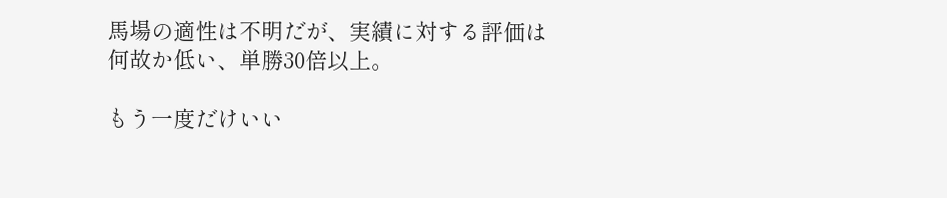馬場の適性は不明だが、実績に対する評価は何故か低い、単勝30倍以上。

もう一度だけいい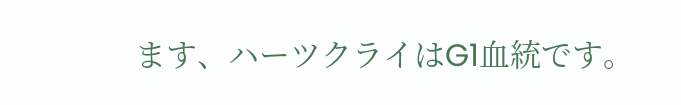ます、ハーツクライはG1血統です。